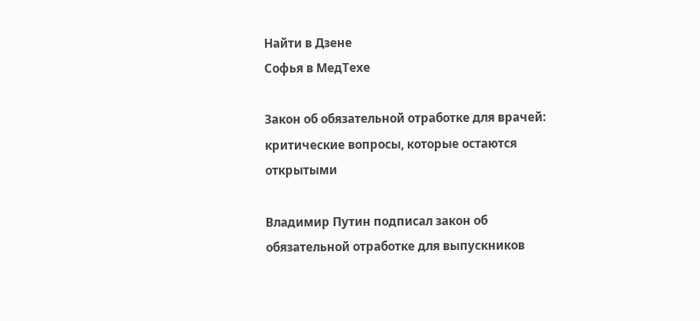Найти в Дзене
Софья в МедТехе

Закон об обязательной отработке для врачей: критические вопросы, которые остаются открытыми

Владимир Путин подписал закон об обязательной отработке для выпускников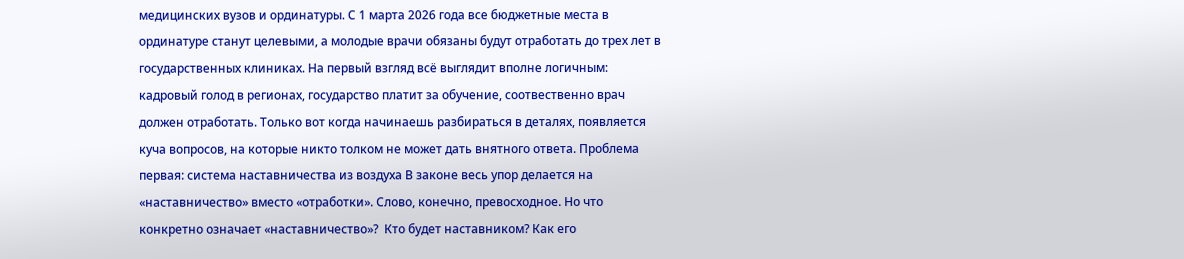медицинских вузов и ординатуры. С 1 марта 2026 года все бюджетные места в ординатуре станут целевыми, а молодые врачи обязаны будут отработать до трех лет в государственных клиниках. На первый взгляд всё выглядит вполне логичным: кадровый голод в регионах, государство платит за обучение, соотвественно врач должен отработать. Только вот когда начинаешь разбираться в деталях, появляется куча вопросов, на которые никто толком не может дать внятного ответа. Проблема первая: система наставничества из воздуха В законе весь упор делается на «наставничество» вместо «отработки». Слово, конечно, превосходное. Но что конкретно означает «наставничество»?  Кто будет наставником? Как его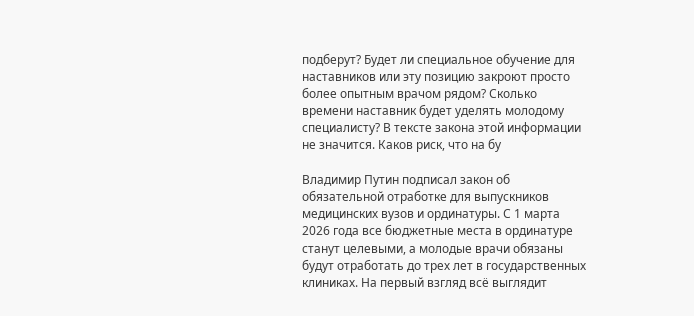подберут? Будет ли специальное обучение для наставников или эту позицию закроют просто более опытным врачом рядом? Сколько времени наставник будет уделять молодому специалисту? В тексте закона этой информации не значится. Каков риск, что на бу

Владимир Путин подписал закон об обязательной отработке для выпускников медицинских вузов и ординатуры. С 1 марта 2026 года все бюджетные места в ординатуре станут целевыми, а молодые врачи обязаны будут отработать до трех лет в государственных клиниках. На первый взгляд всё выглядит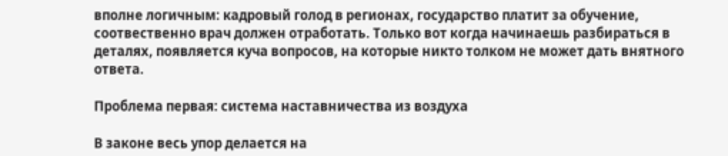вполне логичным: кадровый голод в регионах, государство платит за обучение, соотвественно врач должен отработать. Только вот когда начинаешь разбираться в деталях, появляется куча вопросов, на которые никто толком не может дать внятного ответа.

Проблема первая: система наставничества из воздуха

В законе весь упор делается на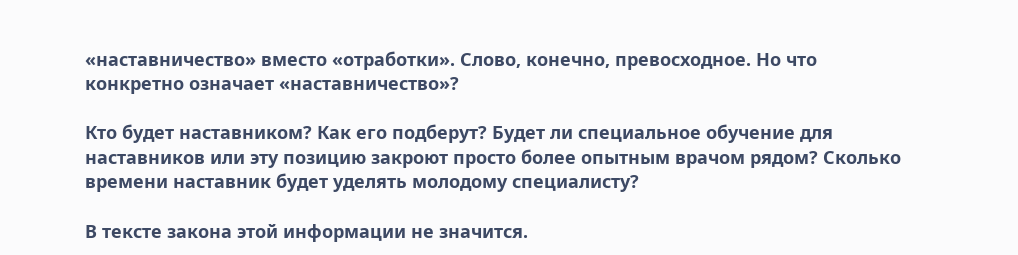«наставничество» вместо «отработки». Слово, конечно, превосходное. Но что конкретно означает «наставничество»?

Кто будет наставником? Как его подберут? Будет ли специальное обучение для наставников или эту позицию закроют просто более опытным врачом рядом? Сколько времени наставник будет уделять молодому специалисту?

В тексте закона этой информации не значится.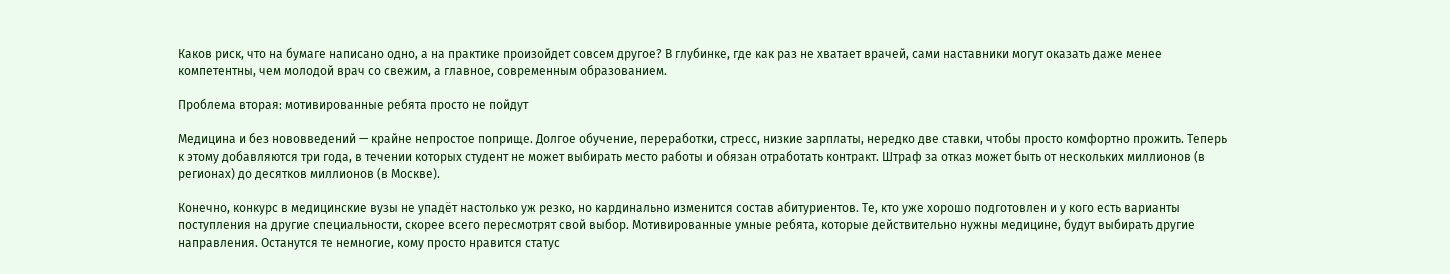Каков риск, что на бумаге написано одно, а на практике произойдет совсем другое? В глубинке, где как раз не хватает врачей, сами наставники могут оказать даже менее компетентны, чем молодой врач со свежим, а главное, современным образованием.

Проблема вторая: мотивированные ребята просто не пойдут

Медицина и без нововведений — крайне непростое поприще. Долгое обучение, переработки, стресс, низкие зарплаты, нередко две ставки, чтобы просто комфортно прожить. Теперь к этому добавляются три года, в течении которых студент не может выбирать место работы и обязан отработать контракт. Штраф за отказ может быть от нескольких миллионов (в регионах) до десятков миллионов (в Москве).

Конечно, конкурс в медицинские вузы не упадёт настолько уж резко, но кардинально изменится состав абитуриентов. Те, кто уже хорошо подготовлен и у кого есть варианты поступления на другие специальности, скорее всего пересмотрят свой выбор. Мотивированные умные ребята, которые действительно нужны медицине, будут выбирать другие направления. Останутся те немногие, кому просто нравится статус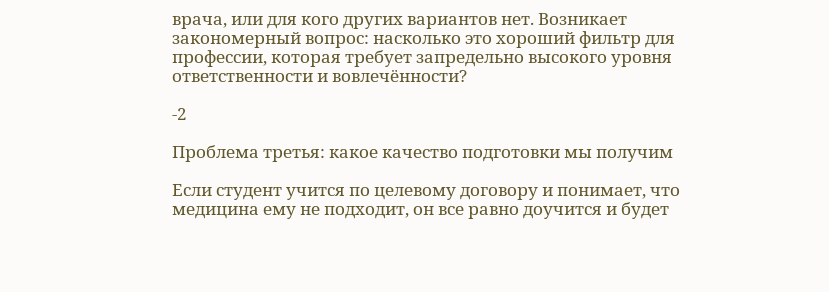врача, или для кого других вариантов нет. Возникает закономерный вопрос: насколько это хороший фильтр для профессии, которая требует запредельно высокого уровня ответственности и вовлечённости?

-2

Проблема третья: какое качество подготовки мы получим

Если студент учится по целевому договору и понимает, что медицина ему не подходит, он все равно доучится и будет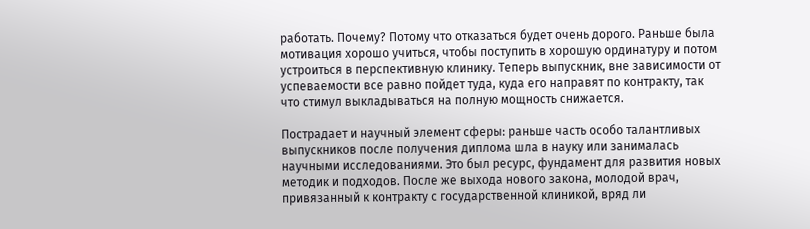работать. Почему? Потому что отказаться будет очень дорого. Раньше была мотивация хорошо учиться, чтобы поступить в хорошую ординатуру и потом устроиться в перспективную клинику. Теперь выпускник, вне зависимости от успеваемости все равно пойдет туда, куда его направят по контракту, так что стимул выкладываться на полную мощность снижается.

Пострадает и научный элемент сферы: раньше часть особо талантливых выпускников после получения диплома шла в науку или занималась научными исследованиями. Это был ресурс, фундамент для развития новых методик и подходов. После же выхода нового закона, молодой врач, привязанный к контракту с государственной клиникой, вряд ли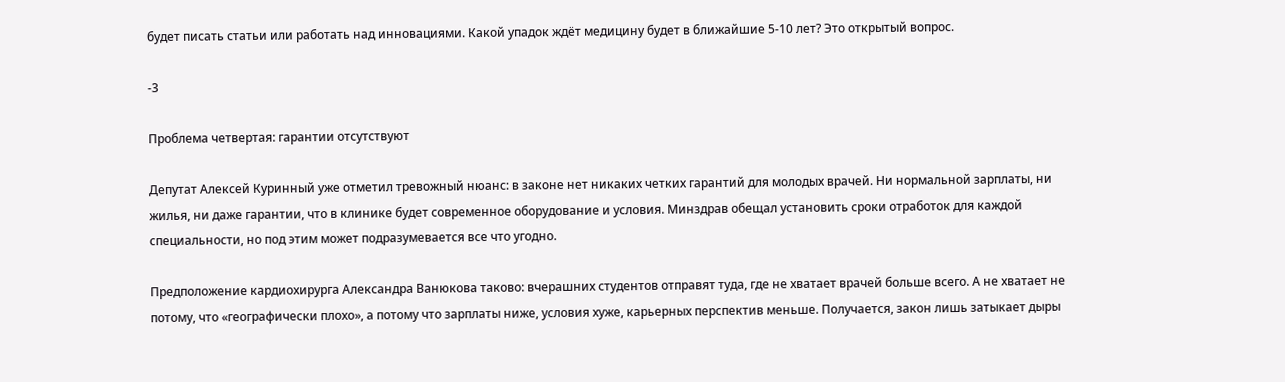будет писать статьи или работать над инновациями. Какой упадок ждёт медицину будет в ближайшие 5-10 лет? Это открытый вопрос.

-3

Проблема четвертая: гарантии отсутствуют

Депутат Алексей Куринный уже отметил тревожный нюанс: в законе нет никаких четких гарантий для молодых врачей. Ни нормальной зарплаты, ни жилья, ни даже гарантии, что в клинике будет современное оборудование и условия. Минздрав обещал установить сроки отработок для каждой специальности, но под этим может подразумевается все что угодно.

Предположение кардиохирурга Александра Ванюкова таково: вчерашних студентов отправят туда, где не хватает врачей больше всего. А не хватает не потому, что «географически плохо», а потому что зарплаты ниже, условия хуже, карьерных перспектив меньше. Получается, закон лишь затыкает дыры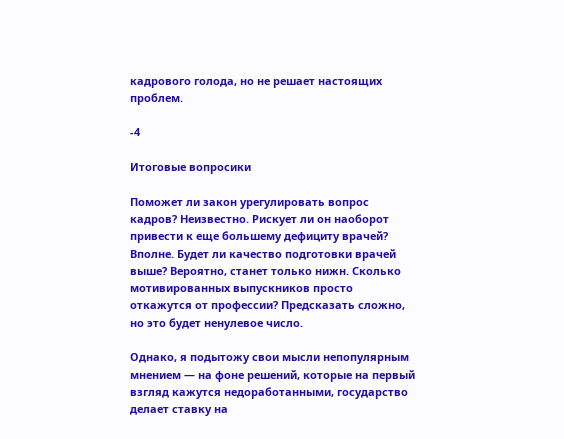кадрового голода, но не решает настоящих проблем.

-4

Итоговые вопросики

Поможет ли закон урегулировать вопрос кадров? Неизвестно. Рискует ли он наоборот привести к еще большему дефициту врачей? Вполне. Будет ли качество подготовки врачей выше? Вероятно, станет только нижн. Сколько мотивированных выпускников просто откажутся от профессии? Предсказать сложно, но это будет ненулевое число.

Однако, я подытожу свои мысли непопулярным мнением — на фоне решений, которые на первый взгляд кажутся недоработанными, государство делает ставку на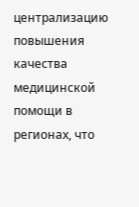централизацию повышения качества медицинской помощи в регионах, что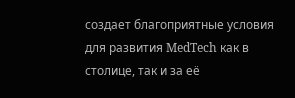создает благоприятные условия для развития MedTech как в столице, так и за её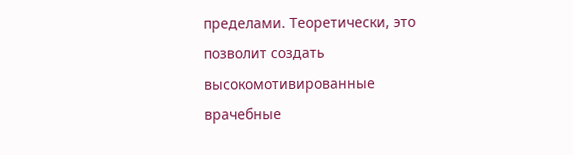пределами. Теоретически, это позволит создать высокомотивированные врачебные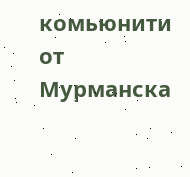комьюнити от Мурманска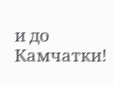и до Камчатки!